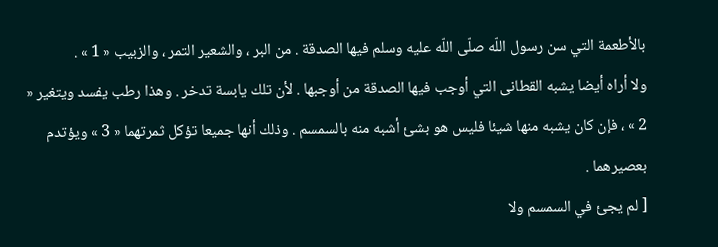بالأطعمة التي سن رسول اللّه صلّى اللّه عليه وسلم فيها الصدقة . من البر ، والشعير التمر ، والزبيب « 1 » .
ولا أراه أيضا يشبه القطانى التي أوجب فيها الصدقة من أوجبها . لأن تلك يابسة تدخر . وهذا رطب يفسد ويتغير « 2 » ، فإن كان يشبه منها شيئا فليس هو بشئ أشبه منه بالسمسم . وذلك أنها جميعا تؤكل ثمرتهما « 3 » ويؤتدم بعصيرهما .
[ لم يجئ في السمسم ولا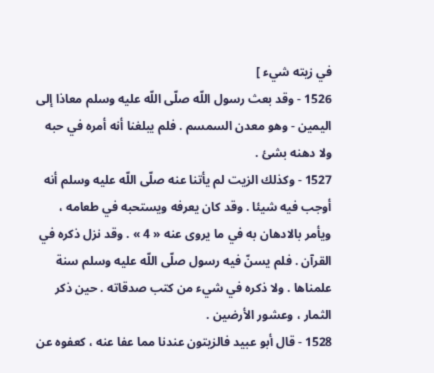في زيته شيء ]
1526 - وقد بعث رسول اللّه صلّى اللّه عليه وسلم معاذا إلى اليمين - وهو معدن السمسم . فلم يبلغنا أنه أمره في حبه ولا دهنه بشئ .
1527 - وكذلك الزيت لم يأتنا عنه صلّى اللّه عليه وسلم أنه أوجب فيه شيئا . وقد كان يعرفه ويستحبه في طعامه ، ويأمر بالادهان به في ما يروى عنه « 4 » . وقد نزل ذكره في القرآن . فلم يسنّ فيه رسول صلّى اللّه عليه وسلم سنة علمناها . ولا ذكره في شيء من كتب صدقاته . حين ذكر الثمار ، وعشور الأرضين .
1528 - قال أبو عبيد فالزيتون عندنا مما عفا عنه ، كعفوه عن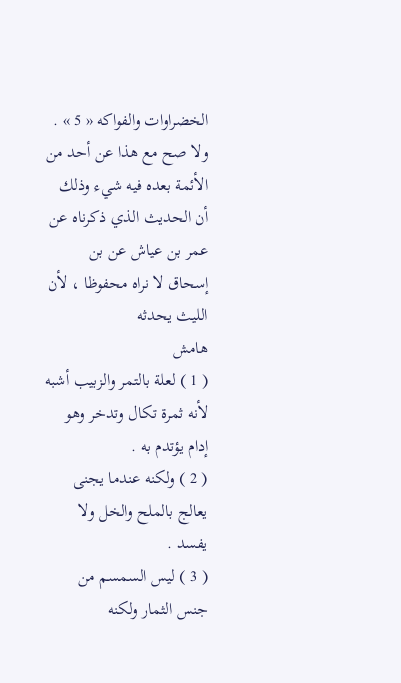الخضراوات والفواكه « 5 » . ولا صح مع هذا عن أحد من الأئمة بعده فيه شيء وذلك أن الحديث الذي ذكرناه عن عمر بن عياش عن بن إسحاق لا نراه محفوظا ، لأن الليث يحدثه
هامش
( 1 ) لعلة بالتمر والزبيب أشبه لأنه ثمرة تكال وتدخر وهو إدام يؤتدم به .
( 2 ) ولكنه عندما يجنى يعالج بالملح والخل ولا يفسد .
( 3 ) ليس السمسم من جنس الثمار ولكنه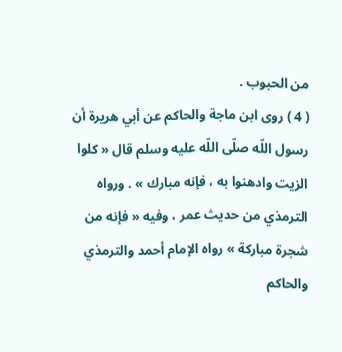من الحبوب .
( 4 ) روى ابن ماجة والحاكم عن أبي هريرة أن رسول اللّه صلّى اللّه عليه وسلم قال « كلوا الزيت وادهنوا به ، فإنه مبارك » . ورواه الترمذي من حديث عمر ، وفيه « فإنه من شجرة مباركة » رواه الإمام أحمد والترمذي والحاكم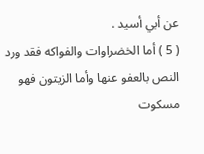عن أبي أسيد .
( 5 ) أما الخضراوات والفواكه فقد ورد النص بالعفو عنها وأما الزيتون فهو مسكوت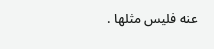عنه فليس مثلها .